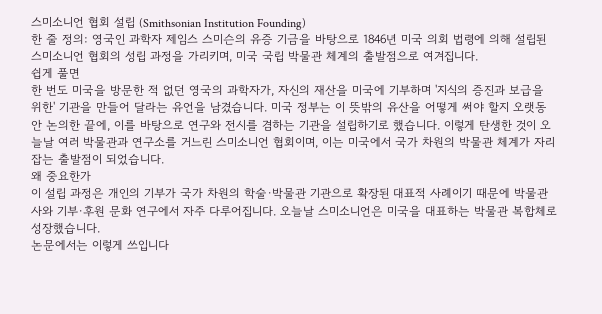스미소니언 협회 설립 (Smithsonian Institution Founding)
한 줄 정의: 영국인 과학자 제임스 스미슨의 유증 기금을 바탕으로 1846년 미국 의회 법령에 의해 설립된 스미소니언 협회의 성립 과정을 가리키며, 미국 국립 박물관 체계의 출발점으로 여겨집니다.
쉽게 풀면
한 번도 미국을 방문한 적 없던 영국의 과학자가, 자신의 재산을 미국에 기부하며 '지식의 증진과 보급을 위한' 기관을 만들어 달라는 유언을 남겼습니다. 미국 정부는 이 뜻밖의 유산을 어떻게 써야 할지 오랫동안 논의한 끝에, 이를 바탕으로 연구와 전시를 겸하는 기관을 설립하기로 했습니다. 이렇게 탄생한 것이 오늘날 여러 박물관과 연구소를 거느린 스미소니언 협회이며, 이는 미국에서 국가 차원의 박물관 체계가 자리 잡는 출발점이 되었습니다.
왜 중요한가
이 설립 과정은 개인의 기부가 국가 차원의 학술·박물관 기관으로 확장된 대표적 사례이기 때문에 박물관사와 기부·후원 문화 연구에서 자주 다루어집니다. 오늘날 스미소니언은 미국을 대표하는 박물관 복합체로 성장했습니다.
논문에서는 이렇게 쓰입니다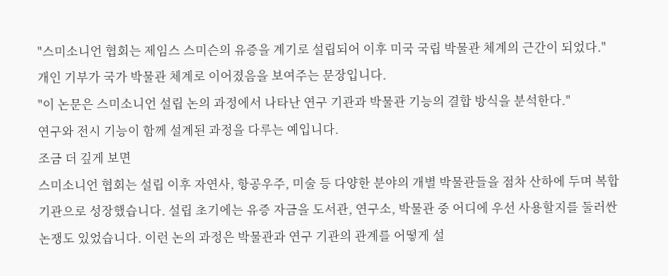"스미소니언 협회는 제임스 스미슨의 유증을 계기로 설립되어 이후 미국 국립 박물관 체계의 근간이 되었다."
개인 기부가 국가 박물관 체계로 이어졌음을 보여주는 문장입니다.
"이 논문은 스미소니언 설립 논의 과정에서 나타난 연구 기관과 박물관 기능의 결합 방식을 분석한다."
연구와 전시 기능이 함께 설계된 과정을 다루는 예입니다.
조금 더 깊게 보면
스미소니언 협회는 설립 이후 자연사, 항공우주, 미술 등 다양한 분야의 개별 박물관들을 점차 산하에 두며 복합 기관으로 성장했습니다. 설립 초기에는 유증 자금을 도서관, 연구소, 박물관 중 어디에 우선 사용할지를 둘러싼 논쟁도 있었습니다. 이런 논의 과정은 박물관과 연구 기관의 관계를 어떻게 설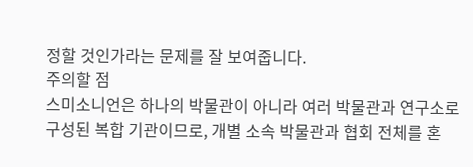정할 것인가라는 문제를 잘 보여줍니다.
주의할 점
스미소니언은 하나의 박물관이 아니라 여러 박물관과 연구소로 구성된 복합 기관이므로, 개별 소속 박물관과 협회 전체를 혼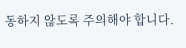동하지 않도록 주의해야 합니다.